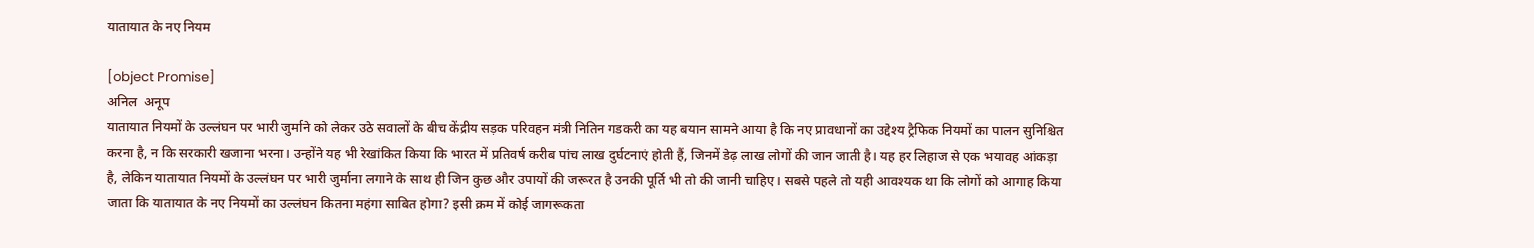यातायात के नए नियम

[object Promise]
अनिल  अनूप
यातायात नियमों के उल्लंघन पर भारी जुर्माने को लेकर उठे सवालों के बीच केंद्रीय सड़क परिवहन मंत्री नितिन गडकरी का यह बयान सामने आया है कि नए प्रावधानों का उद्देश्य ट्रैफिक नियमों का पालन सुनिश्चित करना है, न कि सरकारी खजाना भरना। उन्होंने यह भी रेखांकित किया कि भारत में प्रतिवर्ष करीब पांच लाख दुर्घटनाएं होती हैं, जिनमें डेढ़ लाख लोगों की जान जाती है। यह हर लिहाज से एक भयावह आंकड़ा है, लेकिन यातायात नियमों के उल्लंघन पर भारी जुर्माना लगाने के साथ ही जिन कुछ और उपायों की जरूरत है उनकी पूर्ति भी तो की जानी चाहिए। सबसे पहले तो यही आवश्यक था कि लोगों को आगाह किया जाता कि यातायात के नए नियमों का उल्लंघन कितना महंगा साबित होगा? इसी क्रम में कोई जागरूकता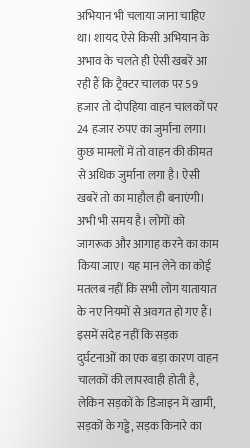अभियान भी चलाया जाना चाहिए था। शायद ऐसे किसी अभियान के अभाव के चलते ही ऐसी खबरें आ रही हैं कि ट्रैक्टर चालक पर 59 हजार तो दोपहिया वाहन चालकों पर 24 हजार रुपए का जुर्माना लगा। कुछ मामलों में तो वाहन की कीमत से अधिक जुर्माना लगा है। ऐसी खबरें तो का माहौल ही बनाएंगी। अभी भी समय है। लोगों को जागरूक और आगाह करने का काम किया जाए। यह मान लेने का कोई मतलब नहीं कि सभी लोग यातायात के नए नियमों से अवगत हो गए हैं।
इसमें संदेह नहीं कि सड़क दुर्घटनाओं का एक बड़ा कारण वाहन चालकों की लापरवाही होती है, लेकिन सड़कों के डिजाइन में खामी, सड़कों के गड्ढे, सड़क किनारे का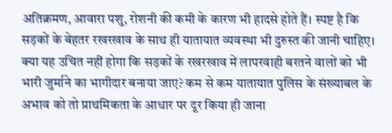अतिक्रमण, आवारा पशु, रोशनी की कमी के कारण भी हादसे होते हैं। स्पष्ट है कि सड़कों के बेहतर रखरखाव के साथ ही यातायात व्यवस्था भी दुरुस्त की जानी चाहिए। क्या यह उचित नहीं होगा कि सड़कों के रखरखाव में लापरवाही बरतने वालों को भी भारी जुर्माने का भागीदार बनाया जाए? कम से कम यातायात पुलिस के संख्याबल के अभाव को तो प्राथमिकता के आधार पर दूर किया ही जाना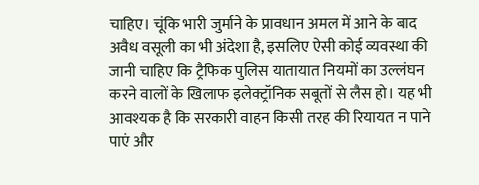चाहिए। चूंकि भारी जुर्माने के प्रावधान अमल में आने के बाद अवैध वसूली का भी अंदेशा है, इसलिए ऐसी कोई व्यवस्था की जानी चाहिए कि ट्रैफिक पुलिस यातायात नियमों का उल्लंघन करने वालों के खिलाफ इलेक्ट्रॉनिक सबूतों से लैस हो। यह भी आवश्यक है कि सरकारी वाहन किसी तरह की रियायत न पाने पाएं और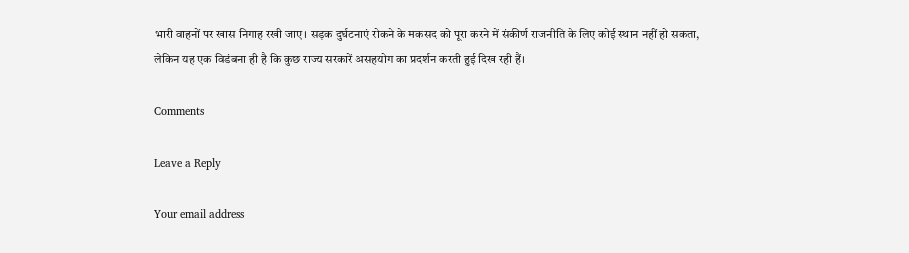भारी वाहनों पर खास निगाह रखी जाए। सड़क दुर्घटनाएं रोकने के मकसद को पूरा करने में संकीर्ण राजनीति के लिए कोई स्थान नहीं हो सकता, लेकिन यह एक विडंबना ही है कि कुछ राज्य सरकारें असहयोग का प्रदर्शन करती हुई दिख रही हैं।

Comments

Leave a Reply

Your email address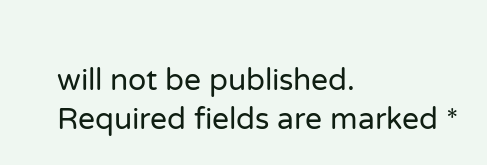will not be published. Required fields are marked *